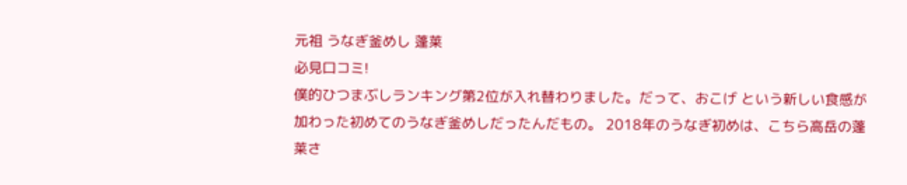元祖 うなぎ釜めし 蓬莱
必見口コミ!
僕的ひつまぶしランキング第2位が入れ替わりました。だって、おこげ という新しい食感が加わった初めてのうなぎ釜めしだったんだもの。 2018年のうなぎ初めは、こちら高岳の蓬莱さ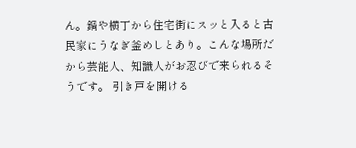ん。鍋や横丁から住宅街にスッと入ると古民家にうなぎ釜めしとあり。こんな場所だから芸能人、知識人がお忍びで来られるそうです。 引き戸を開ける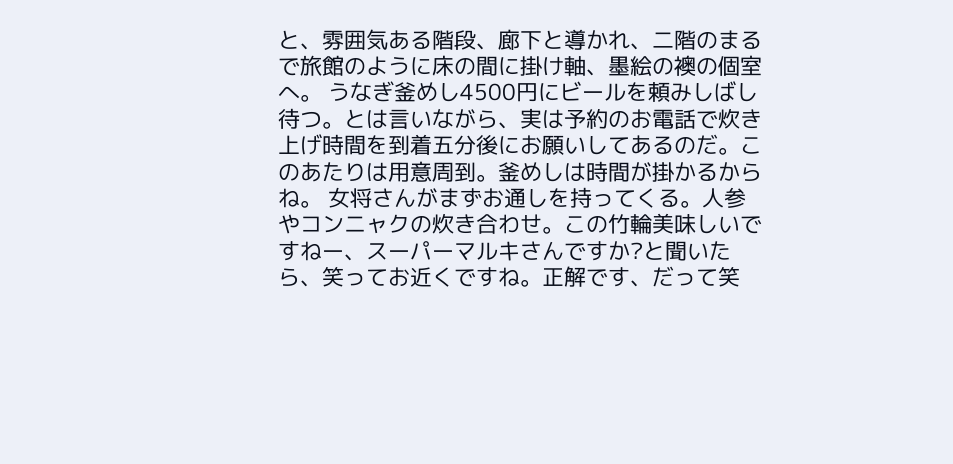と、雰囲気ある階段、廊下と導かれ、二階のまるで旅館のように床の間に掛け軸、墨絵の襖の個室へ。 うなぎ釜めし4500円にビールを頼みしばし待つ。とは言いながら、実は予約のお電話で炊き上げ時間を到着五分後にお願いしてあるのだ。このあたりは用意周到。釜めしは時間が掛かるからね。 女将さんがまずお通しを持ってくる。人参やコンニャクの炊き合わせ。この竹輪美味しいですねー、スーパーマルキさんですか?と聞いたら、笑ってお近くですね。正解です、だって笑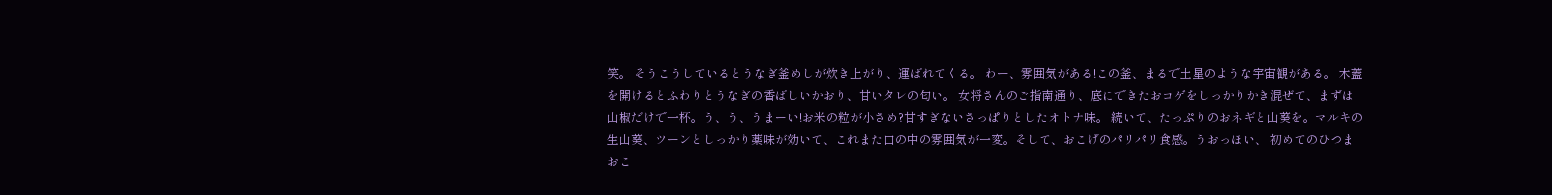笑。 そうこうしているとうなぎ釜めしが炊き上がり、運ばれてくる。 わー、雰囲気がある!この釜、まるで土星のような宇宙観がある。 木蓋を開けるとふわりとうなぎの香ばしいかおり、甘いタレの匂い。 女将さんのご指南通り、底にできたおコゲをしっかりかき混ぜて、まずは山椒だけで一杯。う、う、うまーい!お米の粒が小さめ?甘すぎないさっぱりとしたオトナ味。 続いて、たっぷりのおネギと山葵を。マルキの生山葵、ツーンとしっかり薬味が効いて、これまた口の中の雰囲気が一変。そして、おこげのパリパリ食感。うおっほい、 初めてのひつまおこ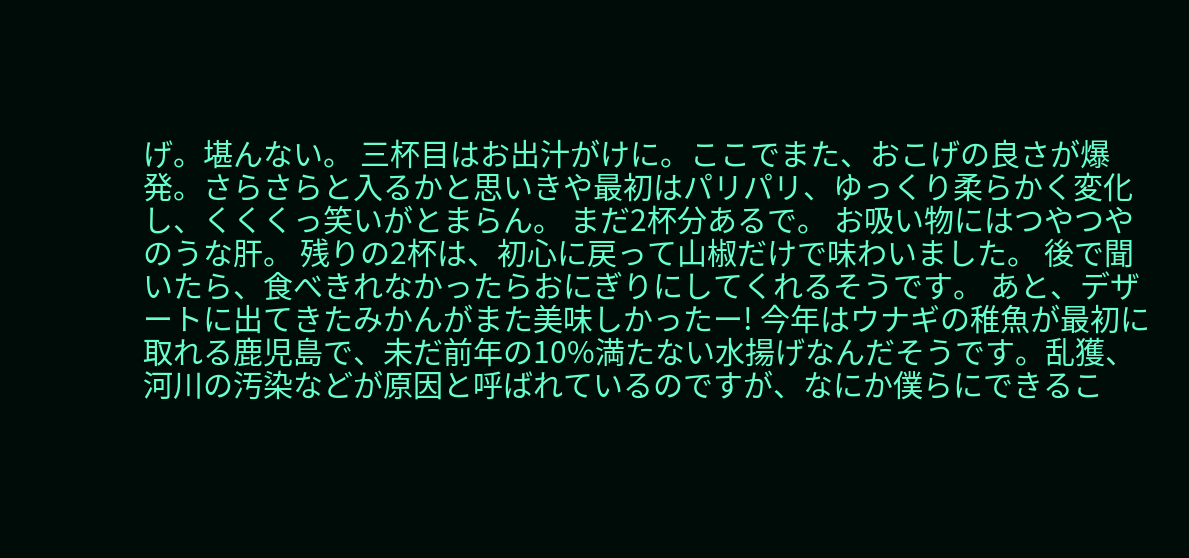げ。堪んない。 三杯目はお出汁がけに。ここでまた、おこげの良さが爆発。さらさらと入るかと思いきや最初はパリパリ、ゆっくり柔らかく変化し、くくくっ笑いがとまらん。 まだ2杯分あるで。 お吸い物にはつやつやのうな肝。 残りの2杯は、初心に戻って山椒だけで味わいました。 後で聞いたら、食べきれなかったらおにぎりにしてくれるそうです。 あと、デザートに出てきたみかんがまた美味しかったー! 今年はウナギの稚魚が最初に取れる鹿児島で、未だ前年の10%満たない水揚げなんだそうです。乱獲、河川の汚染などが原因と呼ばれているのですが、なにか僕らにできるこ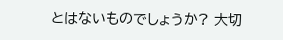とはないものでしょうか? 大切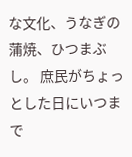な文化、うなぎの蒲焼、ひつまぶし。 庶民がちょっとした日にいつまで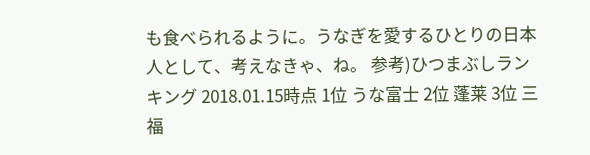も食べられるように。うなぎを愛するひとりの日本人として、考えなきゃ、ね。 参考)ひつまぶしランキング 2018.01.15時点 1位 うな富士 2位 蓬莱 3位 三福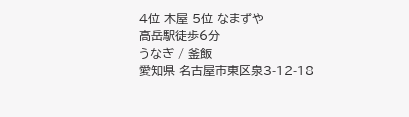4位 木屋 5位 なまずや
高岳駅徒歩6分
うなぎ / 釜飯
愛知県 名古屋市東区泉3-12-18